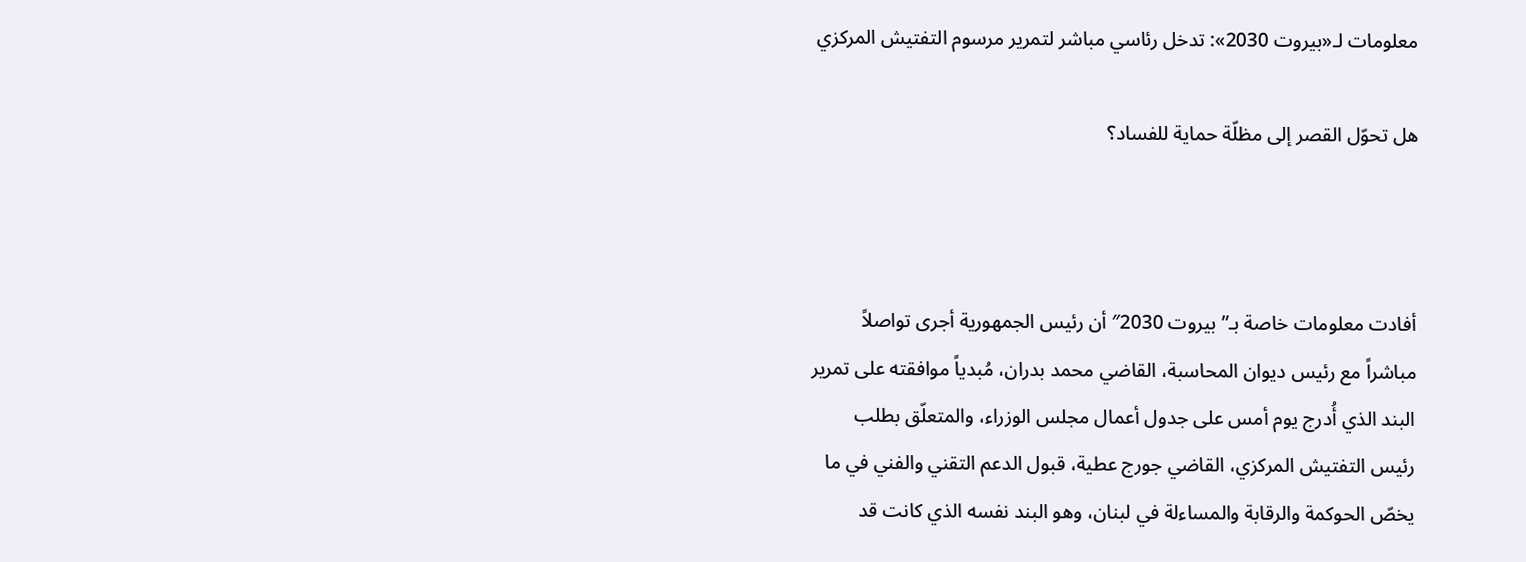معلومات لـ«بيروت 2030»: تدخل رئاسي مباشر لتمرير مرسوم التفتيش المركزي

هل تحوّل القصر إلى مظلّة حماية للفساد؟



أفادت معلومات خاصة بـ”بيروت 2030″ أن رئيس الجمهورية أجرى تواصلاً مباشراً مع رئيس ديوان المحاسبة، القاضي محمد بدران، مُبدياً موافقته على تمرير البند الذي أُدرج يوم أمس على جدول أعمال مجلس الوزراء، والمتعلّق بطلب رئيس التفتيش المركزي، القاضي جورج عطية، قبول الدعم التقني والفني في ما يخصّ الحوكمة والرقابة والمساءلة في لبنان، وهو البند نفسه الذي كانت قد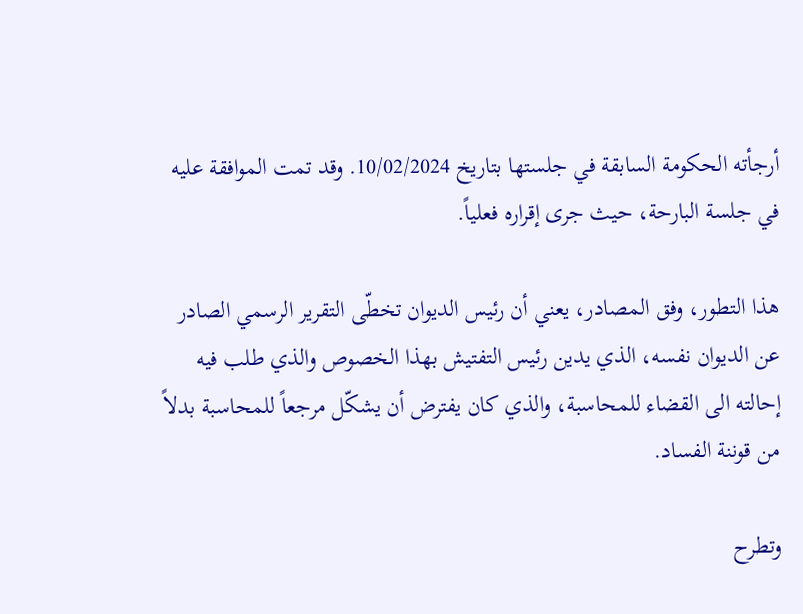أرجأته الحكومة السابقة في جلستها بتاريخ 10/02/2024. وقد تمت الموافقة عليه في جلسة البارحة، حيث جرى إقراره فعلياً.

هذا التطور، وفق المصادر، يعني أن رئيس الديوان تخطّى التقرير الرسمي الصادر عن الديوان نفسه، الذي يدين رئيس التفتيش بهذا الخصوص والذي طلب فيه إحالته الى القضاء للمحاسبة، والذي كان يفترض أن يشكّل مرجعاً للمحاسبة بدلاً من قوننة الفساد.

وتطرح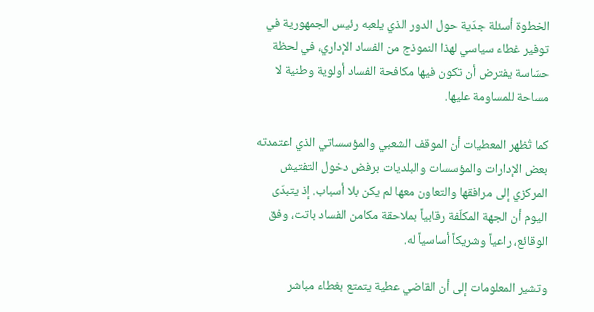الخطوة أسئلة جدّية حول الدور الذي يلعبه رئيس الجمهورية في توفير غطاء سياسي لهذا النموذج من الفساد الإداري، في لحظة حسّاسة يفترض أن تكون فيها مكافحة الفساد أولوية وطنية لا مساحة للمساومة عليها.

كما تُظهر المعطيات أن الموقف الشعبي والمؤسساتي الذي اعتمدته بعض الإدارات والمؤسسات والبلديات برفض دخول التفتيش المركزي إلى مرافقها والتعاون معها لم يكن بلا أسباب. إذ يتبدّى اليوم أن الجهة المكلّفة رقابياً بملاحقة مكامن الفساد باتت، وفق الوقائع، راعياً وشريكاً أساسياً له.

وتشير المعلومات إلى أن القاضي عطية يتمتع بغطاء مباشر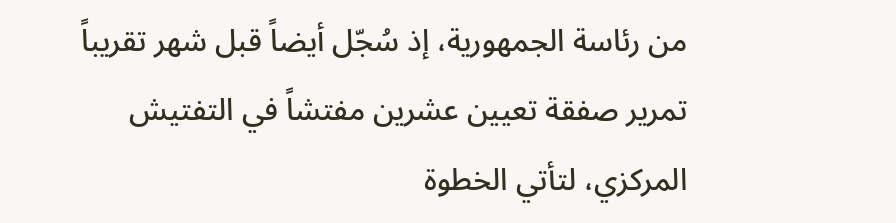من رئاسة الجمهورية، إذ سُجّل أيضاً قبل شهر تقريباً تمرير صفقة تعيين عشرين مفتشاً في التفتيش المركزي، لتأتي الخطوة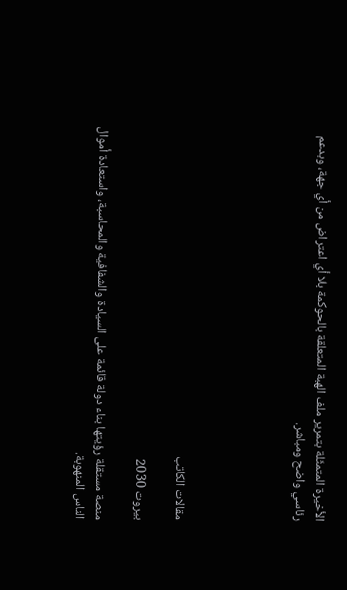الأخيرة المتمثّلة بتمرير ملف الهبة المتعلقة بالحوكمة بلا أي اعتراض من أي جهة، وبدعم رئاسي واضح ومباشر.





مقالات الكاتب

بيروت 2030

منصة مستقلة رؤيتها بناء دولة قائمة على السيادة والشفافية والمحاسبة، واستعادة أموال الناس المنهوبة.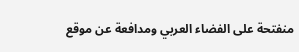منفتحة على الفضاء العربي ومدافعة عن موقع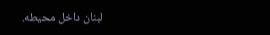لبنان داخل محيطه.